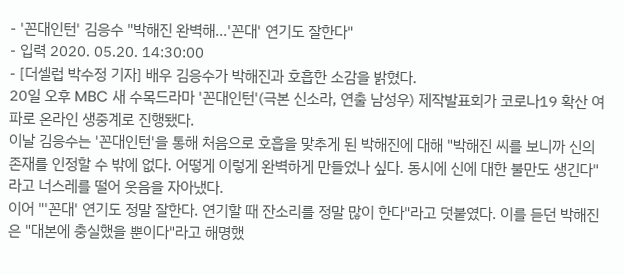- '꼰대인턴' 김응수 "박해진 완벽해…'꼰대' 연기도 잘한다"
- 입력 2020. 05.20. 14:30:00
- [더셀럽 박수정 기자] 배우 김응수가 박해진과 호흡한 소감을 밝혔다.
20일 오후 MBC 새 수목드라마 '꼰대인턴'(극본 신소라, 연출 남성우) 제작발표회가 코로나19 확산 여파로 온라인 생중계로 진행됐다.
이날 김응수는 '꼰대인턴'을 통해 처음으로 호흡을 맞추게 된 박해진에 대해 "박해진 씨를 보니까 신의 존재를 인정할 수 밖에 없다. 어떻게 이렇게 완벽하게 만들었나 싶다. 동시에 신에 대한 불만도 생긴다"라고 너스레를 떨어 웃음을 자아냈다.
이어 "'꼰대' 연기도 정말 잘한다. 연기할 때 잔소리를 정말 많이 한다"라고 덧붙였다. 이를 듣던 박해진은 "대본에 충실했을 뿐이다"라고 해명했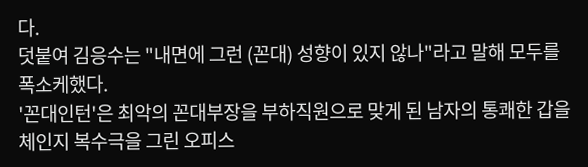다.
덧붙여 김응수는 "내면에 그런 (꼰대) 성향이 있지 않나"라고 말해 모두를 폭소케했다.
'꼰대인턴'은 최악의 꼰대부장을 부하직원으로 맞게 된 남자의 통쾌한 갑을 체인지 복수극을 그린 오피스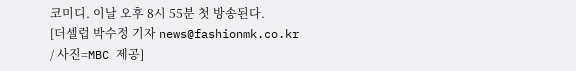코미디. 이날 오후 8시 55분 첫 방송된다.
[더셀럽 박수정 기자 news@fashionmk.co.kr / 사진=MBC 제공]